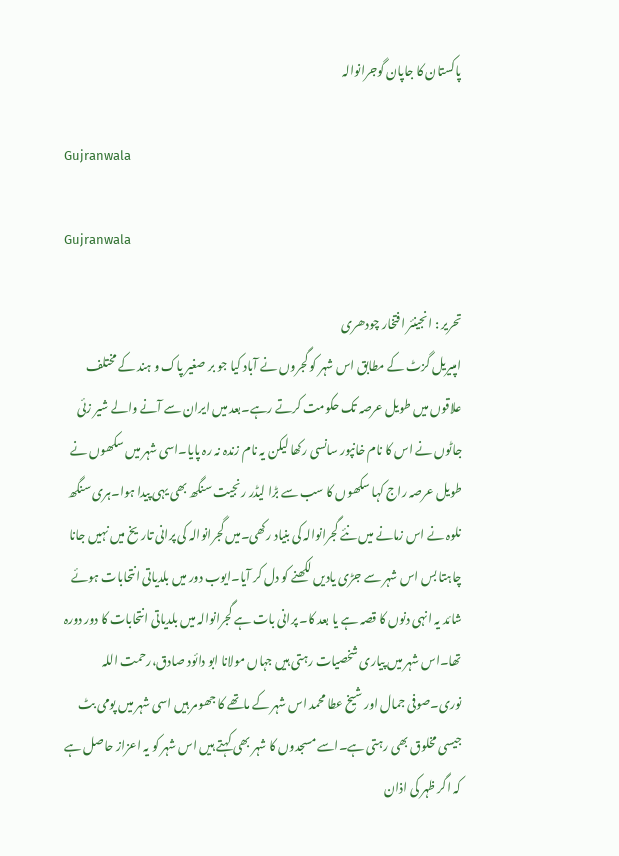پاکستان کا جاپان گوجرانوالہ

Gujranwala

Gujranwala

تحریر : انجینئر افتخار چودھری
امپیریل گزٹ کے مطابق اس شہر کو گجروں نے آباد کیا جو بر صغیر پاک و ہند کے مختلف علاقوں میں طویل عرصہ تک حکومت کرتے رہے۔بعد میں ایران سے آنے والے شیر زئی جاٹوں نے اس کا نام خانپور سانسی رکھا لیکن یہ نام زندہ نہ رہ پایا۔اسی شہر میں سکھوں نے طویل عرصہ راج کہا سکھوں کا سب سے بڑا لیڈر رنجیت سنگھ بھی یہی پیدا ہوا۔ہری سنگھ نلوہ نے اس زمانے میں نئے گجرانوالہ کی بنیاد رکھی۔میں گجرانوالہ کی پرانی تاریخ میں نہیں جانا چاہتا بس اس شہر سے جڑی یادیں لکھنے کو دل کر آیا۔ایوب دور میں بلدیاتی انتحابات ہوئے شائد یہ انہی دنوں کا قصہ ہے یا بعد کا۔ پرانی بات ہے گجرانوالہ میں بلدیاتی انتحابات کا دور دورہ تھا۔اس شہر میں پیاری شخصیات رہتی ہیں جہاں مولانا ابو دائود صادق،رحمت اللہ نوری۔صوفی جمال اور شیخ عطا محمد اس شہر کے ماتھے کا جھومر ہیں اسی شہر میں پومی بٹ جیسی مخلوق بھی رہتی ہے۔اسے مسجدوں کا شہر بھی کہتے ہیں اس شہر کو یہ اعزاز حاصل ہے کہ اگر ظہر کی اذان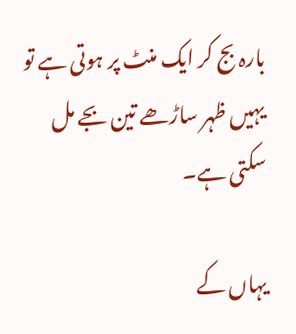بارہ بج کر ایک منٹ پر ہوتی ہے تو یہیں ظہر ساڑھے تین بجے مل سکتی ہے۔

یہاں کے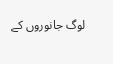لوگ جانوروں کے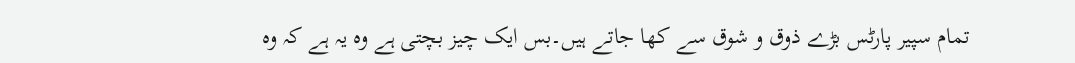تمام سپیر پارٹس بڑے ذوق و شوق سے کھا جاتے ہیں۔بس ایک چیز بچتی ہے وہ یہ ہے کہ وہ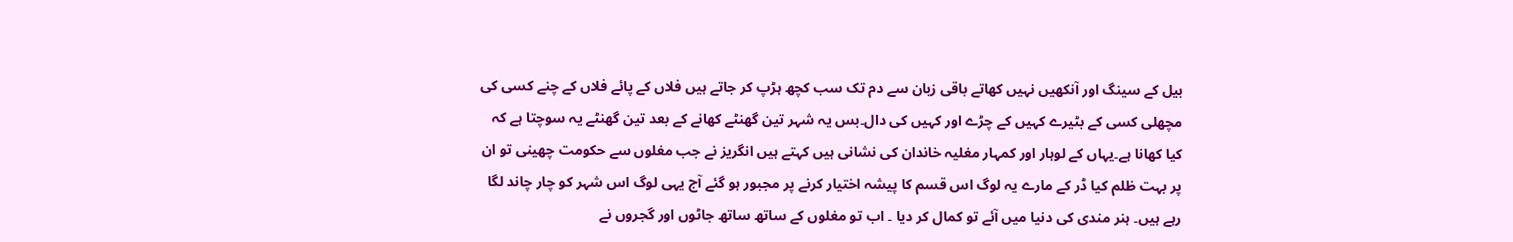بیل کے سینگ اور آنکھیں نہیں کھاتے باقی زبان سے دم تک سب کچھ ہڑپ کر جاتے ہیں فلاں کے پائے فلاں کے چنے کسی کی مچھلی کسی کے بٹیرے کہیں کے چڑے اور کہیں کی دال۔بس یہ شہر تین گھنٹے کھانے کے بعد تین گھنٹے یہ سوچتا ہے کہ کیا کھانا ہے۔یہاں کے لوہار اور کمہار مغلیہ خاندان کی نشانی ہیں کہتے ہیں انگریز نے جب مغلوں سے حکومت چھینی تو ان پر بہت ظلم کیا ڈر کے مارے یہ لوگ اس قسم کا پیشہ اختیار کرنے پر مجبور ہو گئے آج یہی لوگ اس شہر کو چار چاند لگا رہے ہیں۔ ہنر مندی کی دنیا میں آئے تو کمال کر دیا ۔ اب تو مغلوں کے ساتھ ساتھ جاٹوں اور گجروں نے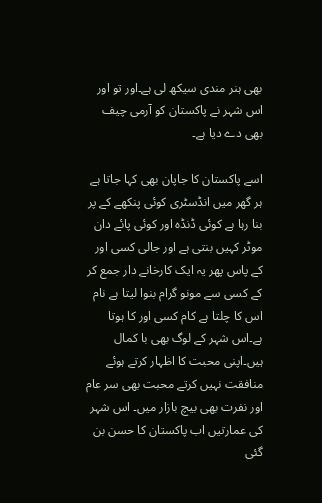بھی ہنر مندی سیکھ لی ہے۔اور تو اور اس شہر نے پاکستان کو آرمی چیف بھی دے دیا ہے۔

اسے پاکستان کا جاپان بھی کہا جاتا ہے ہر گھر میں انڈسٹری کوئی پنکھے کے پر بنا رہا ہے کوئی ڈنڈہ اور کوئی پائے دان موٹر کہیں بنتی ہے اور جالی کسی اور کے پاس پھر یہ ایک کارخانے دار جمع کر کے کسی سے مونو گرام بنوا لیتا ہے نام اس کا چلتا ہے کام کسی اور کا ہوتا ہے۔اس شہر کے لوگ بھی با کمال ہیں۔اپنی محبت کا اظہار کرتے ہوئے منافقت نہیں کرتے محبت بھی سر عام اور نفرت بھی بیچ بازار میں۔ اس شہر کی عمارتیں اب پاکستان کا حسن بن گئی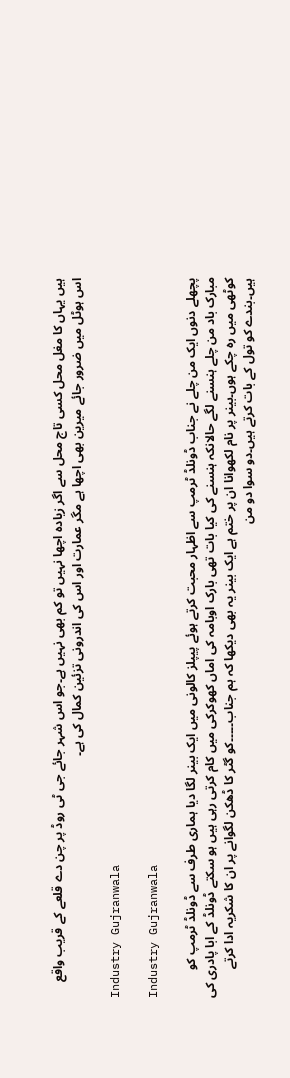ہیں یہاں کا مغل محل کسی تاج محل سے اگر زیادہ اچھا نہیں تو کم بھی نہیں ہے۔جو اس شہر جائے جی ٹی روڈ پر چن دے قلعے کے قریب واقع اس ہوٹل میں ضرور جائے میرین بھی اچھا ہے مگر عمارت اور اس کی اندرونی تزئین کمال کی ہے۔

Industry Gujranwala

Industry Gujranwala

پچھلے دنوں ایک من چلے نے جناب ڈونلڈ ٹرمپ سے اظہار محبت کرتے ہوئے پیپلز کالونی میں ایک بینر لگا دیا ہماری طرف سے ڈونلڈ ٹرمپ کو مبارک باد من چلے ہنسنے لگے حالانکہ ہنسنے کی کیا بات تھی بارک اوبامہ کی اماں کھوکرکی میں کام کرتی رہی ہیں ہو سکتے ڈونلڈ کے ابا پادری کی کوٹھی میں رہ چکے ہوں۔بینر پر نام لکھوانا ان پر ختم ہے ایک بینر یہ بھی دیکھا کہ ہم جناب۔۔۔۔۔کو گٹر کا ڈھکن لگوانے پر ان کا شکریہ ادا کرتے ہیں۔بندے کو تول کے بات کرتے ہیں۔دو سوا دو من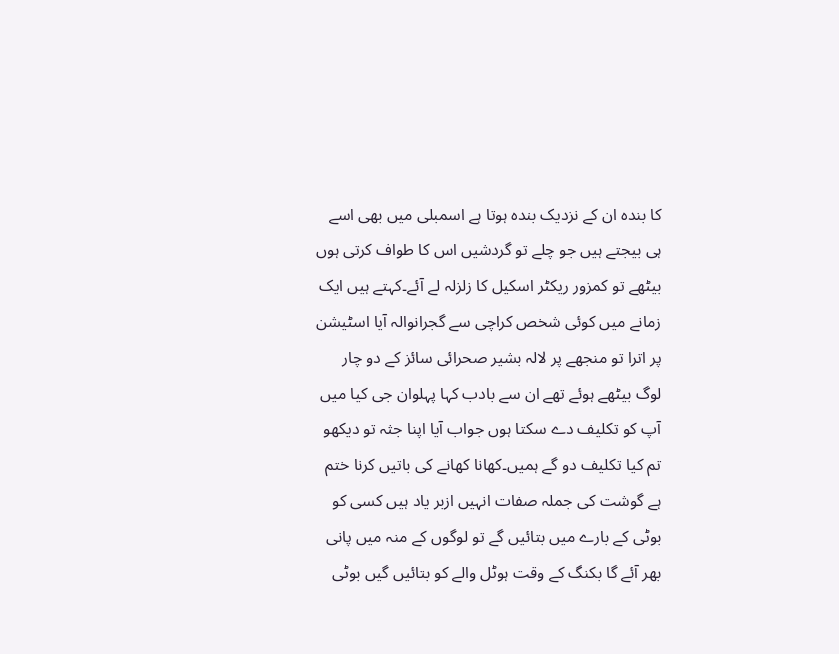کا بندہ ان کے نزدیک بندہ ہوتا ہے اسمبلی میں بھی اسے ہی بیجتے ہیں جو چلے تو گردشیں اس کا طواف کرتی ہوں بیٹھے تو کمزور ریکٹر اسکیل کا زلزلہ لے آئے۔کہتے ہیں ایک زمانے میں کوئی شخص کراچی سے گجرانوالہ آیا اسٹیشن پر اترا تو منجھے پر لالہ بشیر صحرائی سائز کے دو چار لوگ بیٹھے ہوئے تھے ان سے بادب کہا پہلوان جی کیا میں آپ کو تکلیف دے سکتا ہوں جواب آیا اپنا جثہ تو دیکھو تم کیا تکلیف دو گے ہمیں۔کھانا کھانے کی باتیں کرنا ختم ہے گوشت کی جملہ صفات انہیں ازبر یاد ہیں کسی کو بوٹی کے بارے میں بتائیں گے تو لوگوں کے منہ میں پانی بھر آئے گا بکنگ کے وقت ہوٹل والے کو بتائیں گیں بوٹی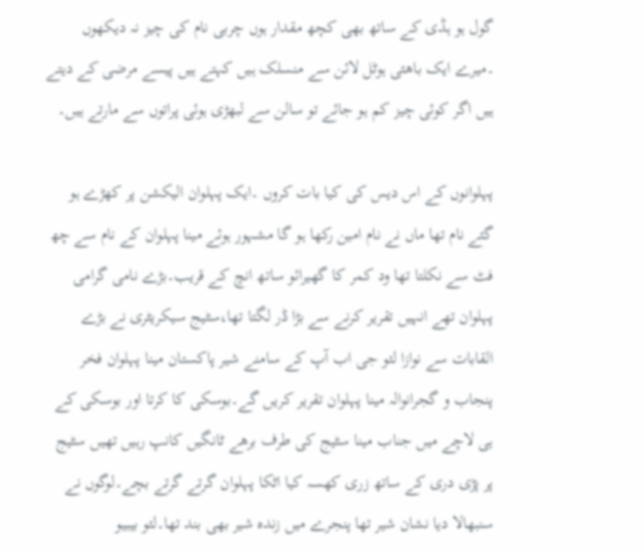گول ہو ہڈی کے ساتھ بھی کچھ مقدار ہوں چربی نام کی چیز نہ دیکھوں ۔میرے ایک باھئی ہوٹل لائن سے منسلک ہیں کہتے ہیں پیسے مرضی کے دیتے ہیں اگر کوئی چیز کم ہو جائے تو سالن سے لبھڑی ہوئی پراتوں سے مارتے ہیں۔

پہلوانوں کے اس دیس کی کیا بات کروں ۔ایک پہلوان الیکشن پر کھڑے ہو گئے نام تھا ماں نے نام امین رکھا ہو گا مشہور ہوئے مینا پہلوان کے نام سے چھ فٹ سے نکلتا تھا ود کمر کا گھیرائو ساتھ انچ کے قریب۔بڑے نامی گرامی پہلوان تھے انہیں تقریر کرنے سے بڑا ڈر لگتا تھا،سٹیج سیکریٹری نے بڑے القابات سے نوازا لئو جی اب آپ کے سامنے شیر پاکستان مینا پہلوان فخر پنجاب و گجرانوالہ مینا پہلوان تقریر کریں گے۔بوسکی کا کرتا اور بوسکی کے ہی لاچے میں جناب مینا سٹیج کی طرف برھے ٹانگیں کانپ رہیں تھیں سٹیج پر پڑی دری کے ساتھ زری کھسہ کیا اٹکا پہلوان گرتے گرتے بچے۔لوگوں نے سنبھالا دیا نشان شیر تھا پنجرے میں زندہ شیر بھی بند تھا۔لئو بیبیو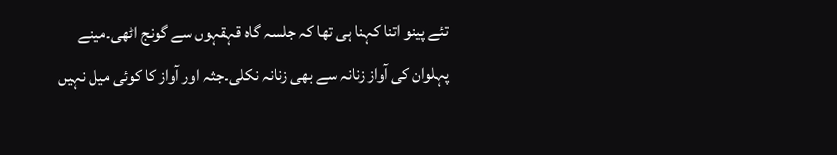تئے پینو اتنا کہنا ہی تھا کہ جلسہ گاہ قہقہوں سے گونج اٹھی۔مینے پہلوان کی آواز زنانہ سے بھی زنانہ نکلی۔جثہ اور آواز کا کوئی میل نہیں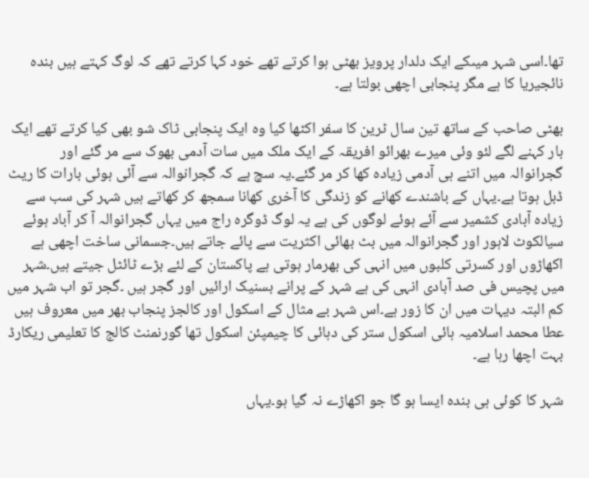تھا۔اسی شہر میںکے ایک دلدار پرویز بھٹی ہوا کرتے تھے خود کہا کرتے تھے کہ لوگ کہتے ہیں بندہ نائجیریا کا ہے مگر پنجابی اچھی بولتا ہے۔

بھٹی صاحب کے ساتھ تین سال ٹرین کا سفر اکٹھا کیا وہ ایک پنجابی ٹاک شو بھی کیا کرتے تھے ایک بار کہنے لگے لئو وئی میرے بھرائو افریقہ کے ایک ملک میں سات آدمی بھوک سے مر گئے اور گجرانوالہ میں اتنے ہی آدمی زیادہ کھا کر مر گئے۔یہ سچ ہے کہ گجرانوالہ سے آئی ہوئی بارات کا ریٹ ڈبل ہوتا ہے۔یہاں کے باشندے کھانے کو زندگی کا آخری کھانا سمجھ کر کھاتے ہیں شہر کی سب سے زیادہ آبادی کشمیر سے آئے ہوئے لوگوں کی ہے یہ لوگ ڈوگرہ راج میں یہاں گجرانوالہ آ کر آباد ہوئے سیالکوٹ لاہور اور گجرانوالہ میں بٹ بھائی اکثریت سے پائے جاتے ہیں۔جسمانی ساخت اچھی ہے اکھاڑوں اور کسرتی کلبوں میں انہی کی بھرمار ہوتی ہے پاکستان کے لئے بڑے ٹائٹل جیتے ہیں۔شہر میں پچیس فی صد آبادی انہی کی ہے شہر کے پرانے بسنیک ارائیں اور گجر ہیں ۔گجر تو اب شہر میں کم البتہ دیہات میں ان کا زور ہے۔اس شہر بے مثال کے اسکول اور کالجز پنجاب بھر میں معروف ہیں عطا محمد اسلامیہ ہائی اسکول ستر کی دہائی کا چیمپئن اسکول تھا گورنمنٹ کالج کا تعلیمی ریکارڈ بہت اچھا رہا ہے۔

شہر کا کوئی ہی بندہ ایسا ہو گا جو اکھاڑے نہ گیا ہو۔یہاں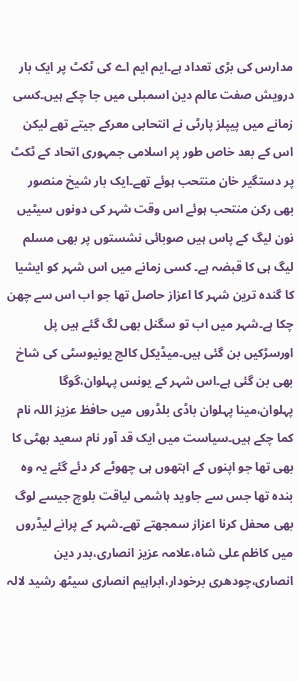مدارس کی بڑی تعداد ہے۔ایم ایم اے کی ٹکٹ پر ایک بار درویش صفت عالم دین اسمبلی میں جا چکے ہیں۔کسی زمانے میں پیپلز پارٹی نے انتحابی معرکے جیتے تھے لیکن اس کے بعد خاص طور پر اسلامی جمہوری اتحاد کے ٹکٹ پر دستگیر خان منتحب ہوئے تھے۔ایک بار شیخ منصور بھی رکن منتحب ہوئے اس وقت شہر کی دونوں سیٹیں نون لیگ کے پاس ہیں صوبائی نشستوں پر بھی مسلم لیگ ہی کا قبضہ ہے۔ کسی زمانے میں اس شہر کو ایشیا کا گندہ ترین شہر کا اعزاز حاصل تھا جو اب اس سے چھن چکا ہے۔شہر میں اب تو سگنل بھی لگ گئے ہیں پل اورسڑکیں بن گئی ہیں۔میڈیکل کالج یونیوسٹی کی شاخ بھی بن گئی ہے۔اس شہر کے یونس پہلوان،گوگا پہلوان،مینا پہلوان باڈی بلڈروں میں حافظ عزیز اللہ نام کما چکے ہیں۔سیاست میں ایک قد آور نام سعید بھٹی کا بھی تھا جو اپنوں کے اہتھوں ہی چھوٹے کر دئے گئے یہ وہ بندہ تھا جس سے جاوید ہاشمی لیاقت بلوچ جیسے لوگ بھی محفل کرنا اعزاز سمجھتے تھے۔شہر کے پرانے لیڈروں میں کاظم علی شاہ،علامہ عزیز انصاری،بدر دین انصاری،چودھری برخودار،ابراہیم انصاری سیٹھ رشید لالہ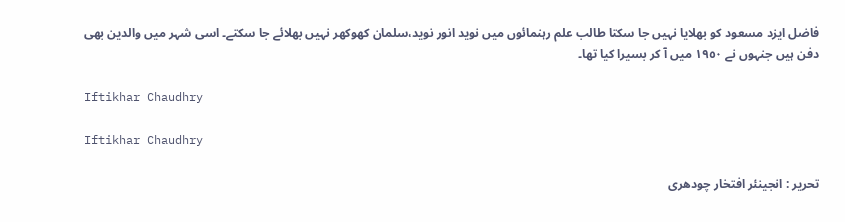فاضل ایزد مسعود کو بھلایا نہیں جا سکتا طالب علم رہنمائوں میں نوید انور نوید،سلمان کھوکھر نہیں بھلائے جا سکتے۔ اسی شہر میں والدین بھی دفن ہیں جنہوں نے ١٩٥٠ میں آ کر بسیرا کیا تھا۔

Iftikhar Chaudhry

Iftikhar Chaudhry

تحریر : انجینئر افتخار چودھری